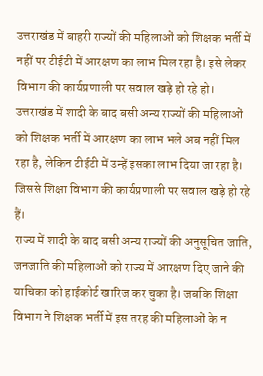उत्तराखंड में बाहरी राज्यों की महिलाओं को शिक्षक भर्ती में नहीं पर टीईटी में आरक्षण का लाभ मिल रहा है। इसे लेकर विभाग की कार्यप्रणाली पर सवाल खड़े हो रहे हो।
उत्तराखंड में शादी के बाद बसी अन्य राज्यों की महिलाओं को शिक्षक भर्ती में आरक्षण का लाभ भले अब नहीं मिल रहा है, लेकिन टीईटी में उन्हें इसका लाभ दिया जा रहा है। जिससे शिक्षा विभाग की कार्यप्रणाली पर सवाल खड़े हो रहे हैं।
राज्य में शादी के बाद बसी अन्य राज्यों की अनुसूचित जाति, जनजाति की महिलाओं को राज्य में आरक्षण दिए जाने की याचिका को हाईकोर्ट खारिज कर चुका है। जबकि शिक्षा विभाग ने शिक्षक भर्ती में इस तरह की महिलाओं के न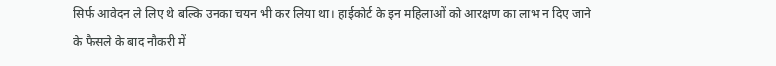सिर्फ आवेदन ले लिए थे बल्कि उनका चयन भी कर लिया था। हाईकोर्ट के इन महिलाओं को आरक्षण का लाभ न दिए जाने के फैसले के बाद नौकरी में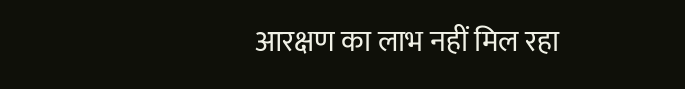आरक्षण का लाभ नहीं मिल रहा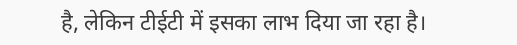है, लेकिन टीईटी में इसका लाभ दिया जा रहा है।